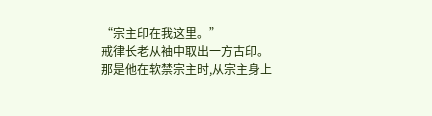“宗主印在我这里。”
戒律长老从袖中取出一方古印。
那是他在软禁宗主时,从宗主身上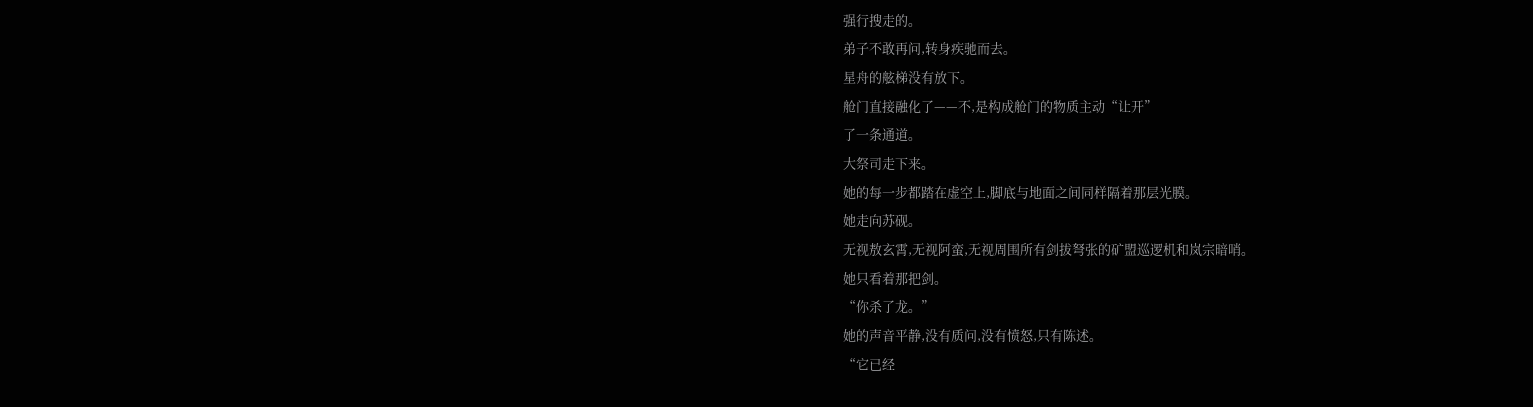强行搜走的。
弟子不敢再问,转身疾驰而去。
星舟的舷梯没有放下。
舱门直接融化了——不,是构成舱门的物质主动“让开”
了一条通道。
大祭司走下来。
她的每一步都踏在虚空上,脚底与地面之间同样隔着那层光膜。
她走向苏砚。
无视敖玄霄,无视阿蛮,无视周围所有剑拔弩张的矿盟巡逻机和岚宗暗哨。
她只看着那把剑。
“你杀了龙。”
她的声音平静,没有质问,没有愤怒,只有陈述。
“它已经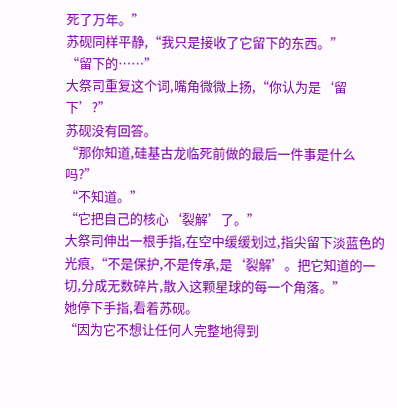死了万年。”
苏砚同样平静,“我只是接收了它留下的东西。”
“留下的……”
大祭司重复这个词,嘴角微微上扬,“你认为是‘留下’?”
苏砚没有回答。
“那你知道,硅基古龙临死前做的最后一件事是什么吗?”
“不知道。”
“它把自己的核心‘裂解’了。”
大祭司伸出一根手指,在空中缓缓划过,指尖留下淡蓝色的光痕,“不是保护,不是传承,是‘裂解’。把它知道的一切,分成无数碎片,散入这颗星球的每一个角落。”
她停下手指,看着苏砚。
“因为它不想让任何人完整地得到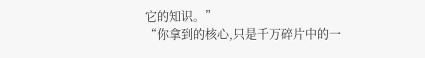它的知识。”
“你拿到的核心,只是千万碎片中的一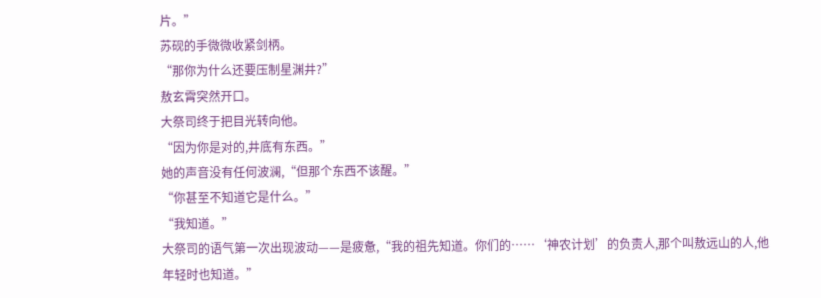片。”
苏砚的手微微收紧剑柄。
“那你为什么还要压制星渊井?”
敖玄霄突然开口。
大祭司终于把目光转向他。
“因为你是对的,井底有东西。”
她的声音没有任何波澜,“但那个东西不该醒。”
“你甚至不知道它是什么。”
“我知道。”
大祭司的语气第一次出现波动——是疲惫,“我的祖先知道。你们的……‘神农计划’的负责人,那个叫敖远山的人,他年轻时也知道。”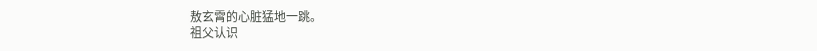敖玄霄的心脏猛地一跳。
祖父认识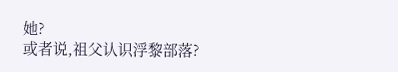她?
或者说,祖父认识浮黎部落?